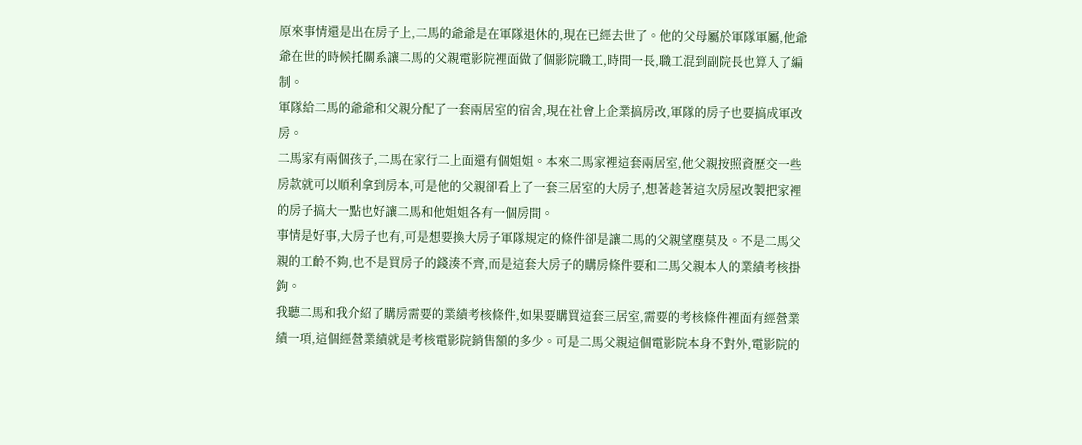原來事情還是出在房子上,二馬的爺爺是在軍隊退休的,現在已經去世了。他的父母屬於軍隊軍屬,他爺爺在世的時候托關系讓二馬的父親電影院裡面做了個影院職工,時間一長,職工混到副院長也算入了編制。
軍隊給二馬的爺爺和父親分配了一套兩居室的宿舍,現在社會上企業搞房改,軍隊的房子也要搞成軍改房。
二馬家有兩個孩子,二馬在家行二上面還有個姐姐。本來二馬家裡這套兩居室,他父親按照資歷交一些房款就可以順利拿到房本,可是他的父親卻看上了一套三居室的大房子,想著趁著這次房屋改製把家裡的房子搞大一點也好讓二馬和他姐姐各有一個房間。
事情是好事,大房子也有,可是想要換大房子軍隊規定的條件卻是讓二馬的父親望塵莫及。不是二馬父親的工齡不夠,也不是買房子的錢湊不齊,而是這套大房子的購房條件要和二馬父親本人的業績考核掛鉤。
我聽二馬和我介紹了購房需要的業績考核條件,如果要購買這套三居室,需要的考核條件裡面有經營業績一項,這個經營業績就是考核電影院銷售額的多少。可是二馬父親這個電影院本身不對外,電影院的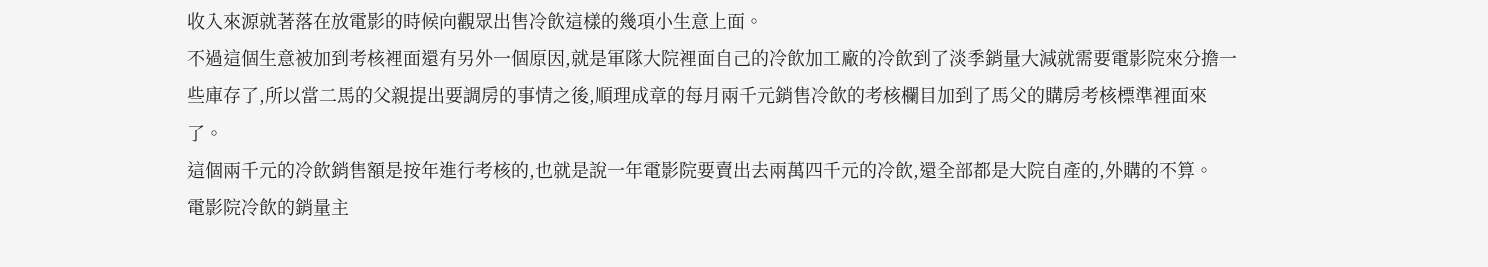收入來源就著落在放電影的時候向觀眾出售冷飲這樣的幾項小生意上面。
不過這個生意被加到考核裡面還有另外一個原因,就是軍隊大院裡面自己的冷飲加工廠的冷飲到了淡季銷量大減就需要電影院來分擔一些庫存了,所以當二馬的父親提出要調房的事情之後,順理成章的每月兩千元銷售冷飲的考核欄目加到了馬父的購房考核標準裡面來了。
這個兩千元的冷飲銷售額是按年進行考核的,也就是說一年電影院要賣出去兩萬四千元的冷飲,還全部都是大院自產的,外購的不算。
電影院冷飲的銷量主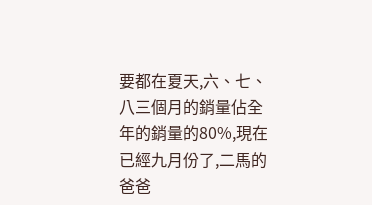要都在夏天,六、七、八三個月的銷量佔全年的銷量的80%,現在已經九月份了,二馬的爸爸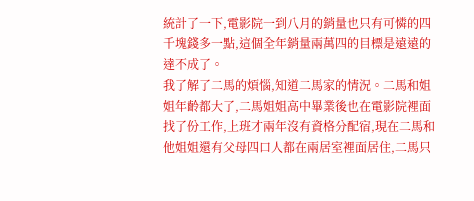統計了一下,電影院一到八月的銷量也只有可憐的四千塊錢多一點,這個全年銷量兩萬四的目標是遠遠的達不成了。
我了解了二馬的煩惱,知道二馬家的情況。二馬和姐姐年齡都大了,二馬姐姐高中畢業後也在電影院裡面找了份工作,上班才兩年沒有資格分配宿,現在二馬和他姐姐還有父母四口人都在兩居室裡面居住,二馬只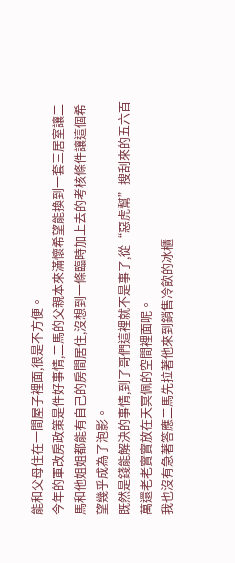能和父母住在一間屋子裡面,很是不方便。
今年的軍改房政策是件好事情,二馬的父親本來滿懷希望能換到一套三居室讓二馬和他姐姐都能有自己的房間居住,沒想到一條臨時加上去的考核條件讓這個希望幾乎成為了泡影。
既然是錢能解決的事情,到了哥們這裡就不是事了,從“惡虎幫”搜刮來的五六百萬還老老實實放在天冥佩的空間裡面呢。
我也沒有急著答應二馬先拉著他來到銷售冷飲的冰櫃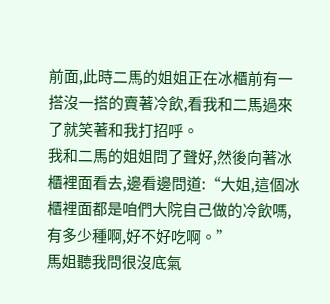前面,此時二馬的姐姐正在冰櫃前有一搭沒一搭的賣著冷飲,看我和二馬過來了就笑著和我打招呼。
我和二馬的姐姐問了聲好,然後向著冰櫃裡面看去,邊看邊問道:“大姐,這個冰櫃裡面都是咱們大院自己做的冷飲嗎,有多少種啊,好不好吃啊。”
馬姐聽我問很沒底氣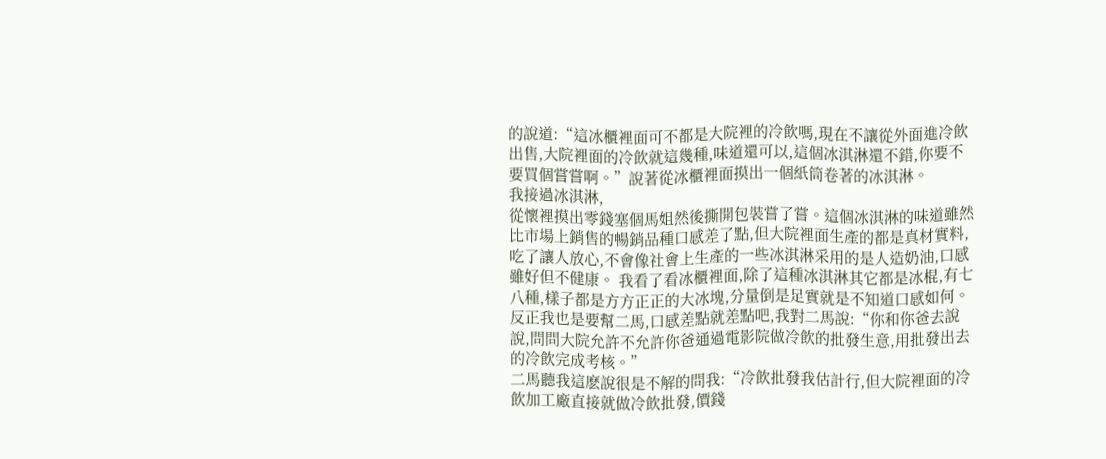的說道:“這冰櫃裡面可不都是大院裡的冷飲嗎,現在不讓從外面進冷飲出售,大院裡面的冷飲就這幾種,味道還可以,這個冰淇淋還不錯,你要不要買個嘗嘗啊。”說著從冰櫃裡面摸出一個紙筒卷著的冰淇淋。
我接過冰淇淋,
從懷裡摸出零錢塞個馬姐然後撕開包裝嘗了嘗。這個冰淇淋的味道雖然比市場上銷售的暢銷品種口感差了點,但大院裡面生產的都是真材實料,吃了讓人放心,不會像社會上生產的一些冰淇淋采用的是人造奶油,口感雖好但不健康。 我看了看冰櫃裡面,除了這種冰淇淋其它都是冰棍,有七八種,樣子都是方方正正的大冰塊,分量倒是足實就是不知道口感如何。
反正我也是要幫二馬,口感差點就差點吧,我對二馬說:“你和你爸去說說,問問大院允許不允許你爸通過電影院做冷飲的批發生意,用批發出去的冷飲完成考核。”
二馬聽我這麽說很是不解的問我:“冷飲批發我估計行,但大院裡面的冷飲加工廠直接就做冷飲批發,價錢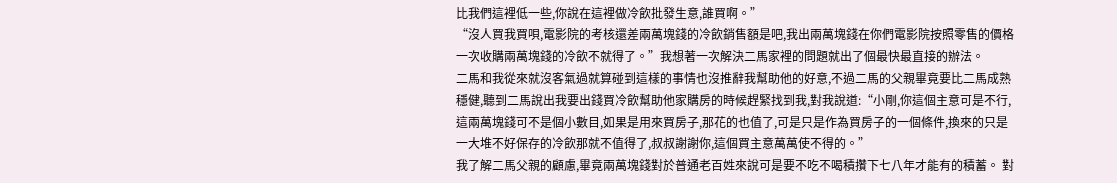比我們這裡低一些,你說在這裡做冷飲批發生意,誰買啊。”
“沒人買我買唄,電影院的考核還差兩萬塊錢的冷飲銷售額是吧,我出兩萬塊錢在你們電影院按照零售的價格一次收購兩萬塊錢的冷飲不就得了。”我想著一次解決二馬家裡的問題就出了個最快最直接的辦法。
二馬和我從來就沒客氣過就算碰到這樣的事情也沒推辭我幫助他的好意,不過二馬的父親畢竟要比二馬成熟穩健,聽到二馬說出我要出錢買冷飲幫助他家購房的時候趕緊找到我,對我說道:“小剛,你這個主意可是不行,這兩萬塊錢可不是個小數目,如果是用來買房子,那花的也值了,可是只是作為買房子的一個條件,換來的只是一大堆不好保存的冷飲那就不值得了,叔叔謝謝你,這個買主意萬萬使不得的。”
我了解二馬父親的顧慮,畢竟兩萬塊錢對於普通老百姓來說可是要不吃不喝積攢下七八年才能有的積蓄。 對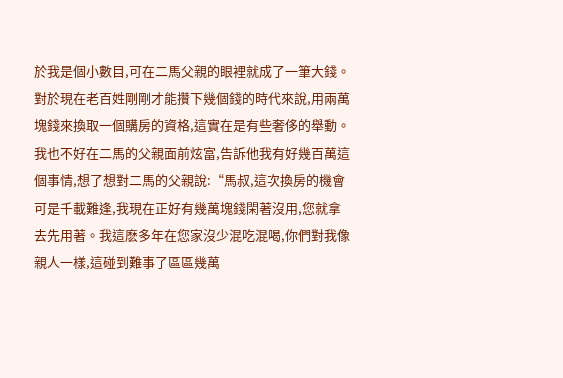於我是個小數目,可在二馬父親的眼裡就成了一筆大錢。對於現在老百姓剛剛才能攢下幾個錢的時代來說,用兩萬塊錢來換取一個購房的資格,這實在是有些奢侈的舉動。
我也不好在二馬的父親面前炫富,告訴他我有好幾百萬這個事情,想了想對二馬的父親說:“馬叔,這次換房的機會可是千載難逢,我現在正好有幾萬塊錢閑著沒用,您就拿去先用著。我這麽多年在您家沒少混吃混喝,你們對我像親人一樣,這碰到難事了區區幾萬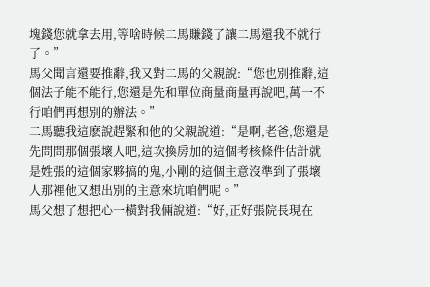塊錢您就拿去用,等啥時候二馬賺錢了讓二馬還我不就行了。”
馬父聞言還要推辭,我又對二馬的父親說:“您也別推辭,這個法子能不能行,您還是先和單位商量商量再說吧,萬一不行咱們再想別的辦法。”
二馬聽我這麽說趕緊和他的父親說道:“是啊,老爸,您還是先問問那個張壞人吧,這次換房加的這個考核條件估計就是姓張的這個家夥搞的鬼,小剛的這個主意沒準到了張壞人那裡他又想出別的主意來坑咱們呢。”
馬父想了想把心一橫對我倆說道:“好,正好張院長現在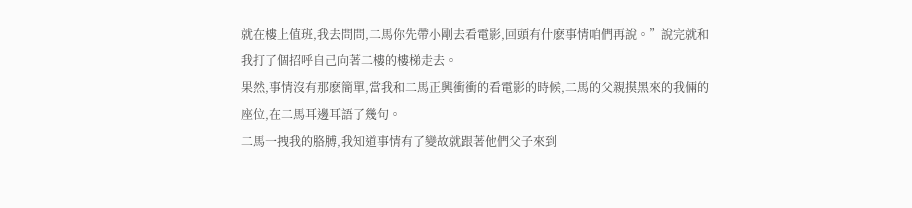就在樓上值班,我去問問,二馬你先帶小剛去看電影,回頭有什麽事情咱們再說。”說完就和我打了個招呼自己向著二樓的樓梯走去。
果然,事情沒有那麽簡單,當我和二馬正興衝衝的看電影的時候,二馬的父親摸黑來的我倆的座位,在二馬耳邊耳語了幾句。
二馬一拽我的胳膊,我知道事情有了變故就跟著他們父子來到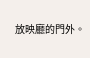放映廳的門外。